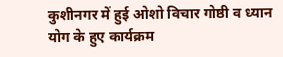कुशीनगर में हुई ओशो विचार गोष्ठी व ध्यान योग के हुए कार्यक्रम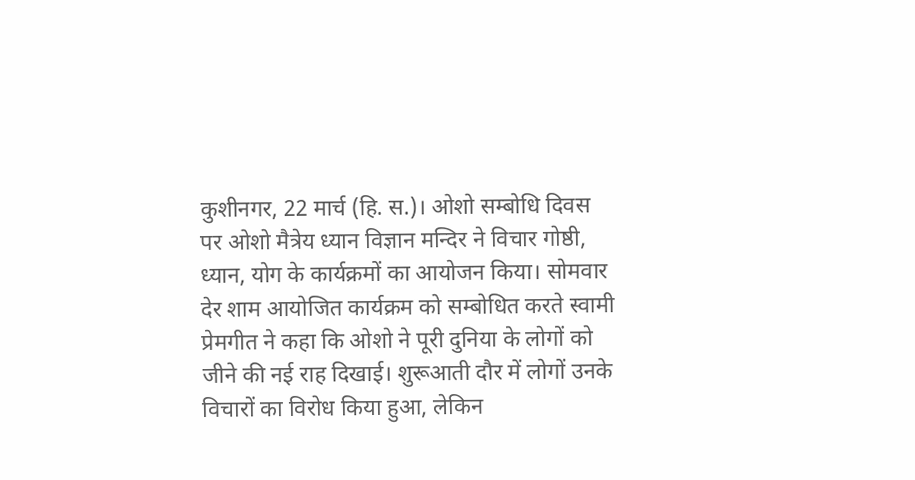कुशीनगर, 22 मार्च (हि. स.)। ओशो सम्बोधि दिवस पर ओशो मैत्रेय ध्यान विज्ञान मन्दिर ने विचार गोष्ठी, ध्यान, योग के कार्यक्रमों का आयोजन किया। सोमवार देर शाम आयोजित कार्यक्रम को सम्बोधित करते स्वामी प्रेमगीत ने कहा कि ओशो ने पूरी दुनिया के लोगों को जीने की नई राह दिखाई। शुरूआती दौर में लोगों उनके विचारों का विरोध किया हुआ, लेकिन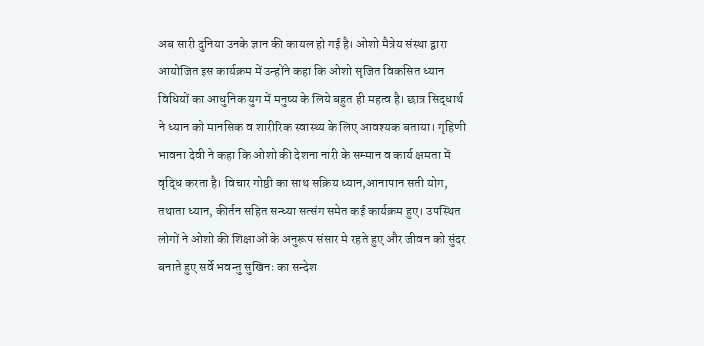अब सारी दुनिया उनके ज्ञान की कायल हो गई है। ओशो मैत्रेय संस्था द्वारा आयोजित इस कार्यक्रम में उन्होंने कहा कि ओशो सृजित विकसित ध्यान विधियों का आधुनिक युग में मनुष्य के लिये बहुत ही महत्व है। छात्र सिद्धार्थ ने ध्यान को मानसिक व शारीरिक स्वास्थ्य के लिए आवश्यक बताया। गृहिणी भावना देवी ने कहा कि ओशो की देशना नारी के सम्मान व कार्य क्षमता में वृद्धि करता है। विचार गोष्ठी का साथ सक्रिय ध्यान,आनापान सती योग, तथाता ध्यान, कीर्तन सहित सन्ध्या सत्संग समेत कई कार्यक्रम हुए। उपस्थित लोगों ने ओशो की शिक्षाओं के अनुरूप संसार मे रहते हुए और जीवन को सुंदर बनाते हुए सर्वे भवन्तु सुखिनः का सन्देश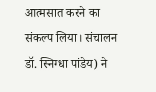आत्मसात करने का संकल्प लिया। संचालन डॉ. स्निग्धा पांडेय) ने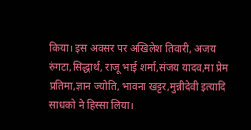किया। इस अवसर पर अखिलेश तिवारी, अजय रुंगटा,सिद्धार्थ, राजू भाई शर्मा,संजय यादव,मा प्रेम प्रतिमा,ज्ञान ज्योति, भावना खट्टर,मुन्नीदेवी इत्यादि साधको ने हिस्सा लिया।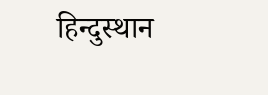हिन्दुस्थान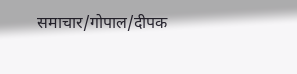समाचार/गोपाल/दीपक